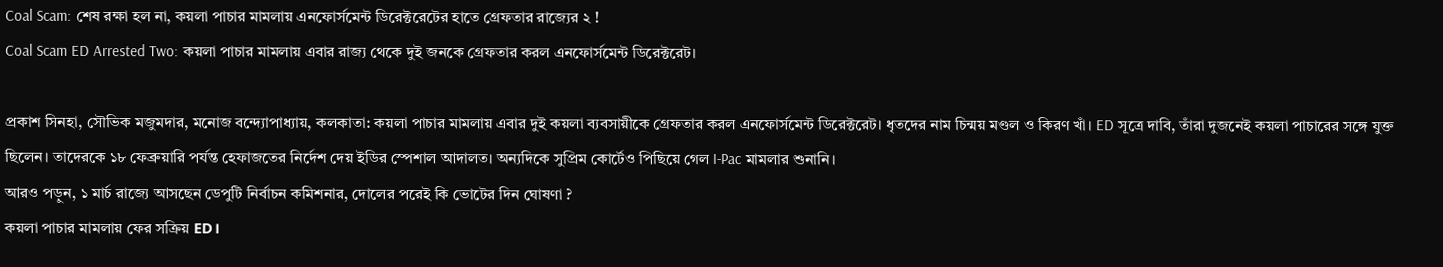Coal Scam: শেষ রক্ষা হল না, কয়লা পাচার মামলায় এনফোর্সমেন্ট ডিরেক্টরেটের হাতে গ্রেফতার রাজ্যের ২ !
Coal Scam ED Arrested Two: কয়লা পাচার মামলায় এবার রাজ্য থেকে দুই জনকে গ্রেফতার করল এনফোর্সমেন্ট ডিরেক্টরেট।

প্রকাশ সিনহা, সৌভিক মজুমদার, মনোজ বন্দ্যোপাধ্যায়, কলকাতা: কয়লা পাচার মামলায় এবার দুই কয়লা ব্যবসায়ীকে গ্রেফতার করল এনফোর্সমেন্ট ডিরেক্টরেট। ধৃতদের নাম চিন্ময় মণ্ডল ও কিরণ খাঁ। ED সূত্রে দাবি, তাঁরা দুজনেই কয়লা পাচারের সঙ্গে যুক্ত ছিলেন। তাদেরকে ১৮ ফেব্রুয়ারি পর্যন্ত হেফাজতের নির্দেশ দেয় ইডির স্পেশাল আদালত। অন্যদিকে সুপ্রিম কোর্টেও পিছিয়ে গেল I-Pac মামলার শুনানি।
আরও পড়ুন, ১ মার্চ রাজ্যে আসছেন ডেপুটি নির্বাচন কমিশনার, দোলের পরেই কি ভোটের দিন ঘোষণা ?
কয়লা পাচার মামলায় ফের সক্রিয় ED।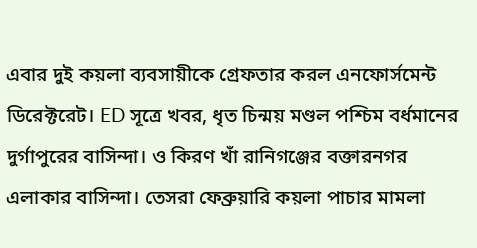এবার দুই কয়লা ব্যবসায়ীকে গ্রেফতার করল এনফোর্সমেন্ট ডিরেক্টরেট। ED সূত্রে খবর, ধৃত চিন্ময় মণ্ডল পশ্চিম বর্ধমানের দুর্গাপুরের বাসিন্দা। ও কিরণ খাঁ রানিগঞ্জের বক্তারনগর এলাকার বাসিন্দা। তেসরা ফেব্রুয়ারি কয়লা পাচার মামলা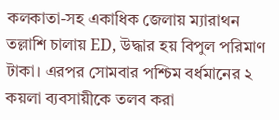কলকাতা-সহ একাধিক জেলায় ম্যারাথন তল্লাশি চালায় ED, উদ্ধার হয় বিপুল পরিমাণ টাকা। এরপর সোমবার পশ্চিম বর্ধমানের ২ কয়লা ব্যবসায়ীকে তলব করা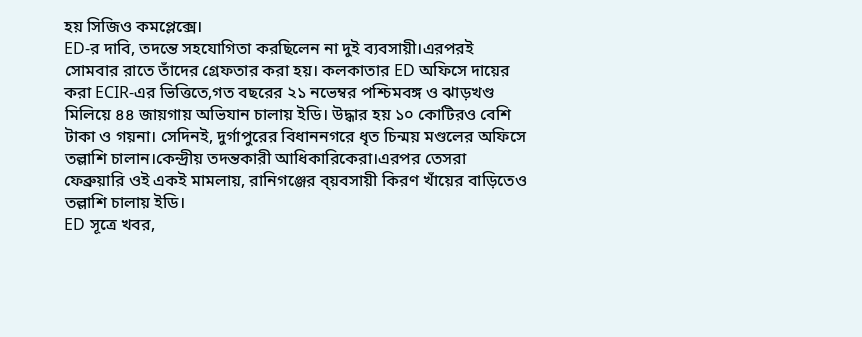হয় সিজিও কমপ্লেক্সে।
ED-র দাবি, তদন্তে সহযোগিতা করছিলেন না দুই ব্যবসায়ী।এরপরই সোমবার রাতে তাঁদের গ্রেফতার করা হয়। কলকাতার ED অফিসে দায়ের করা ECIR-এর ভিত্তিতে,গত বছরের ২১ নভেম্বর পশ্চিমবঙ্গ ও ঝাড়খণ্ড মিলিয়ে ৪৪ জায়গায় অভিযান চালায় ইডি। উদ্ধার হয় ১০ কোটিরও বেশি টাকা ও গয়না। সেদিনই, দুর্গাপুরের বিধাননগরে ধৃত চিন্ময় মণ্ডলের অফিসে তল্লাশি চালান।কেন্দ্রীয় তদন্তকারী আধিকারিকেরা।এরপর তেসরা ফেব্রুয়ারি ওই একই মামলায়, রানিগঞ্জের ব্য়বসায়ী কিরণ খাঁয়ের বাড়িতেও তল্লাশি চালায় ইডি।
ED সূত্রে খবর,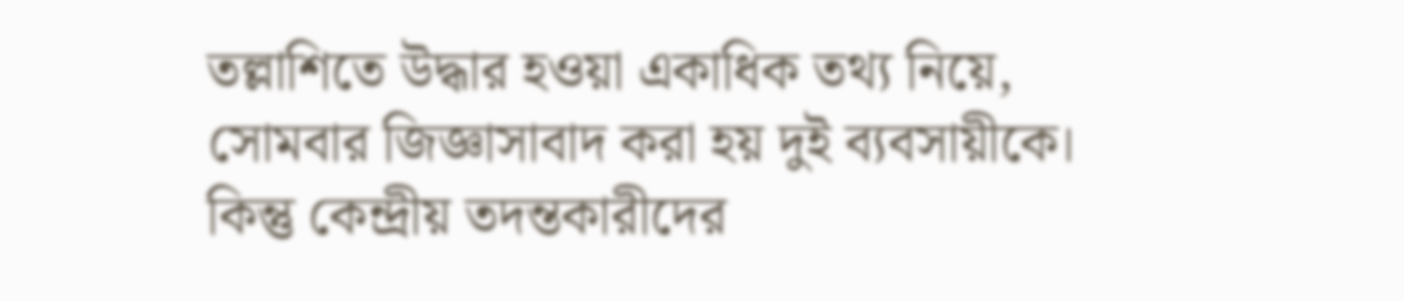তল্লাশিতে উদ্ধার হওয়া একাধিক তথ্য নিয়ে, সোমবার জিজ্ঞাসাবাদ করা হয় দুই ব্যবসায়ীকে। কিন্তু কেন্দ্রীয় তদন্তকারীদের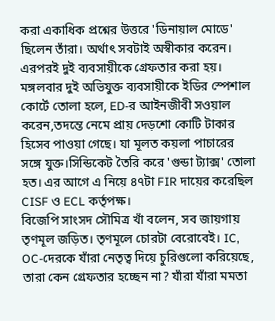করা একাধিক প্রশ্নের উত্তরে 'ডিনায়াল মোডে' ছিলেন তাঁরা। অর্থাৎ সবটাই অস্বীকার করেন। এরপরই দুই ব্যবসায়ীকে গ্রেফতার করা হয়। মঙ্গলবার দুই অভিযুক্ত ব্যবসায়ীকে ইডির স্পেশাল কোর্টে তোলা হলে, ED-র আইনজীবী সওয়াল করেন,তদন্তে নেমে প্রায় দেড়শো কোটি টাকার হিসেব পাওয়া গেছে। যা মূলত কয়লা পাচারের সঙ্গে যুক্ত।সিন্ডিকেট তৈরি করে 'গুন্ডা ট্যাক্স' তোলা হত। এর আগে এ নিয়ে ৪৭টা FIR দায়ের করেছিল CISF ও ECL কর্তৃপক্ষ।
বিজেপি সাংসদ সৌমিত্র খাঁ বলেন, সব জায়গায় তৃণমূল জড়িত। তৃণমূলে চোরটা বেরোবেই। IC, OC-দেরকে যাঁরা নেতৃত্ব দিয়ে চুরিগুলো করিয়েছে, তারা কেন গ্রেফতার হচ্ছেন না? যাঁরা যাঁরা মমতা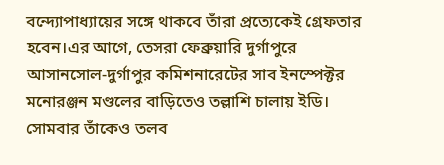বন্দ্যোপাধ্যায়ের সঙ্গে থাকবে তাঁরা প্রত্যেকেই গ্রেফতার হবেন।এর আগে, তেসরা ফেব্রুয়ারি দুর্গাপুরে আসানসোল-দুর্গাপুর কমিশনারেটের সাব ইনস্পেক্টর মনোরঞ্জন মণ্ডলের বাড়িতেও তল্লাশি চালায় ইডি।
সোমবার তাঁকেও তলব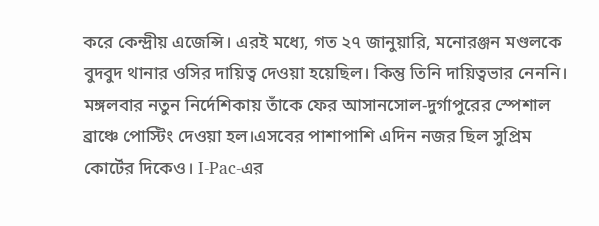করে কেন্দ্রীয় এজেন্সি। এরই মধ্যে, গত ২৭ জানুয়ারি, মনোরঞ্জন মণ্ডলকে বুদবুদ থানার ওসির দায়িত্ব দেওয়া হয়েছিল। কিন্তু তিনি দায়িত্বভার নেননি। মঙ্গলবার নতুন নির্দেশিকায় তাঁকে ফের আসানসোল-দুর্গাপুরের স্পেশাল ব্রাঞ্চে পোস্টিং দেওয়া হল।এসবের পাশাপাশি এদিন নজর ছিল সুপ্রিম কোর্টের দিকেও। I-Pac-এর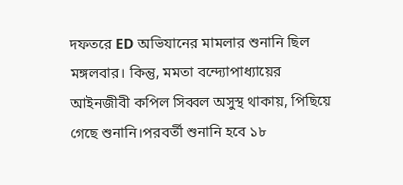দফতরে ED অভিযানের মামলার শুনানি ছিল মঙ্গলবার। কিন্তু, মমতা বন্দ্যোপাধ্যায়ের আইনজীবী কপিল সিব্বল অসুস্থ থাকায়, পিছিয়ে গেছে শুনানি।পরবর্তী শুনানি হবে ১৮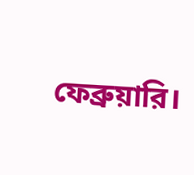ফেব্রুয়ারি।